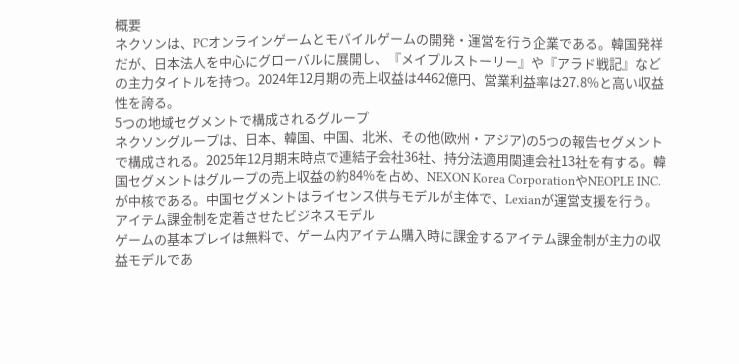概要
ネクソンは、PCオンラインゲームとモバイルゲームの開発・運営を行う企業である。韓国発祥だが、日本法人を中心にグローバルに展開し、『メイプルストーリー』や『アラド戦記』などの主力タイトルを持つ。2024年12月期の売上収益は4462億円、営業利益率は27.8%と高い収益性を誇る。
5つの地域セグメントで構成されるグループ
ネクソングループは、日本、韓国、中国、北米、その他(欧州・アジア)の5つの報告セグメントで構成される。2025年12月期末時点で連結子会社36社、持分法適用関連会社13社を有する。韓国セグメントはグループの売上収益の約84%を占め、NEXON Korea CorporationやNEOPLE INC.が中核である。中国セグメントはライセンス供与モデルが主体で、Lexianが運営支援を行う。
アイテム課金制を定着させたビジネスモデル
ゲームの基本プレイは無料で、ゲーム内アイテム購入時に課金するアイテム課金制が主力の収益モデルであ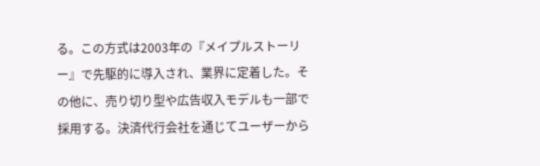る。この方式は2003年の『メイプルストーリー』で先駆的に導入され、業界に定着した。その他に、売り切り型や広告収入モデルも一部で採用する。決済代行会社を通じてユーザーから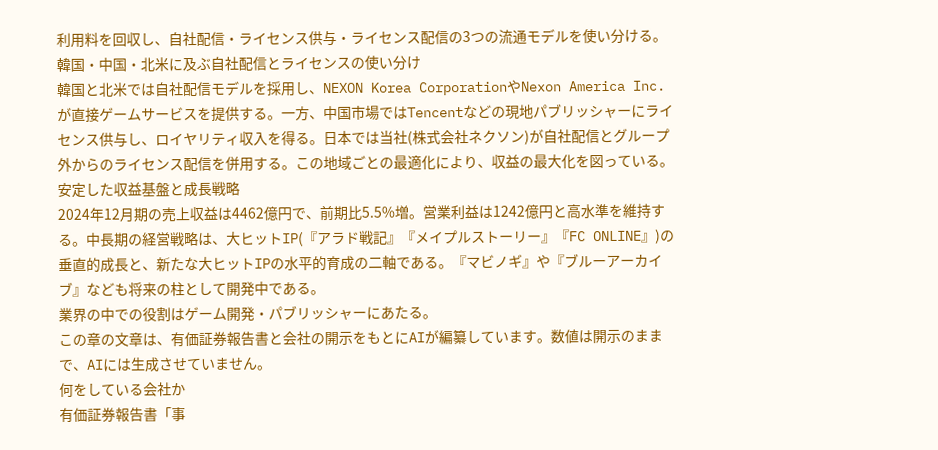利用料を回収し、自社配信・ライセンス供与・ライセンス配信の3つの流通モデルを使い分ける。
韓国・中国・北米に及ぶ自社配信とライセンスの使い分け
韓国と北米では自社配信モデルを採用し、NEXON Korea CorporationやNexon America Inc.が直接ゲームサービスを提供する。一方、中国市場ではTencentなどの現地パブリッシャーにライセンス供与し、ロイヤリティ収入を得る。日本では当社(株式会社ネクソン)が自社配信とグループ外からのライセンス配信を併用する。この地域ごとの最適化により、収益の最大化を図っている。
安定した収益基盤と成長戦略
2024年12月期の売上収益は4462億円で、前期比5.5%増。営業利益は1242億円と高水準を維持する。中長期の経営戦略は、大ヒットIP(『アラド戦記』『メイプルストーリー』『FC ONLINE』)の垂直的成長と、新たな大ヒットIPの水平的育成の二軸である。『マビノギ』や『ブルーアーカイブ』なども将来の柱として開発中である。
業界の中での役割はゲーム開発・パブリッシャーにあたる。
この章の文章は、有価証券報告書と会社の開示をもとにAIが編纂しています。数値は開示のままで、AIには生成させていません。
何をしている会社か
有価証券報告書「事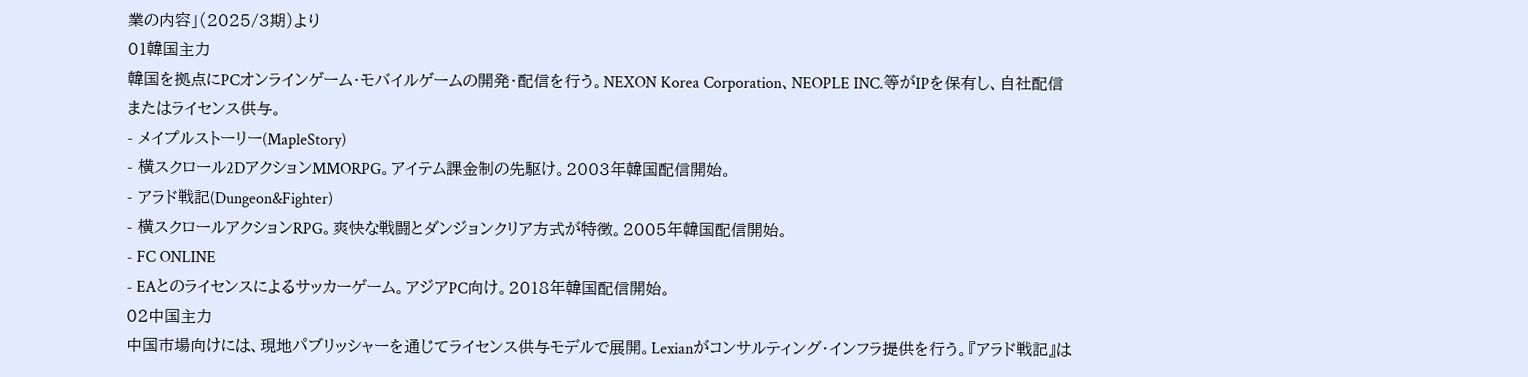業の内容」(2025/3期)より
01韓国主力
韓国を拠点にPCオンラインゲーム・モバイルゲームの開発・配信を行う。NEXON Korea Corporation、NEOPLE INC.等がIPを保有し、自社配信またはライセンス供与。
- メイプルストーリー(MapleStory)
- 横スクロール2DアクションMMORPG。アイテム課金制の先駆け。2003年韓国配信開始。
- アラド戦記(Dungeon&Fighter)
- 横スクロールアクションRPG。爽快な戦闘とダンジョンクリア方式が特徴。2005年韓国配信開始。
- FC ONLINE
- EAとのライセンスによるサッカーゲーム。アジアPC向け。2018年韓国配信開始。
02中国主力
中国市場向けには、現地パブリッシャーを通じてライセンス供与モデルで展開。Lexianがコンサルティング・インフラ提供を行う。『アラド戦記』は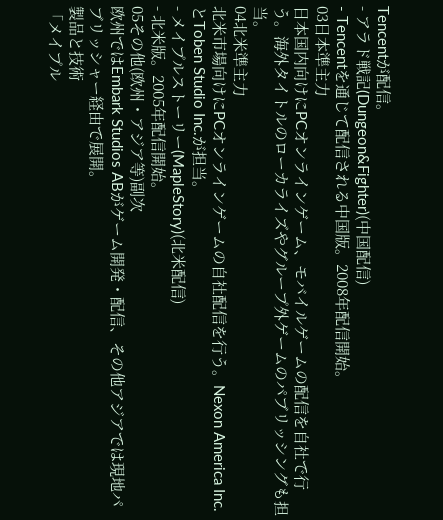Tencentが配信。
- アラド戦記(Dungeon&Fighter)(中国配信)
- Tencentを通じて配信される中国版。2008年配信開始。
03日本準主力
日本国内向けにPCオンラインゲーム、モバイルゲームの配信を自社で行う。海外タイトルのローカライズやグループ外ゲームのパブリッシングも担当。
04北米準主力
北米市場向けにPCオンラインゲームの自社配信を行う。Nexon America Inc.とToben Studio Inc.が担当。
- メイプルストーリー(MapleStory)(北米配信)
- 北米版。2005年配信開始。
05その他(欧州・アジア等)副次
欧州ではEmbark Studios ABがゲーム開発・配信、その他アジアでは現地パブリッシャー経由で展開。
製品と技術
「メイプル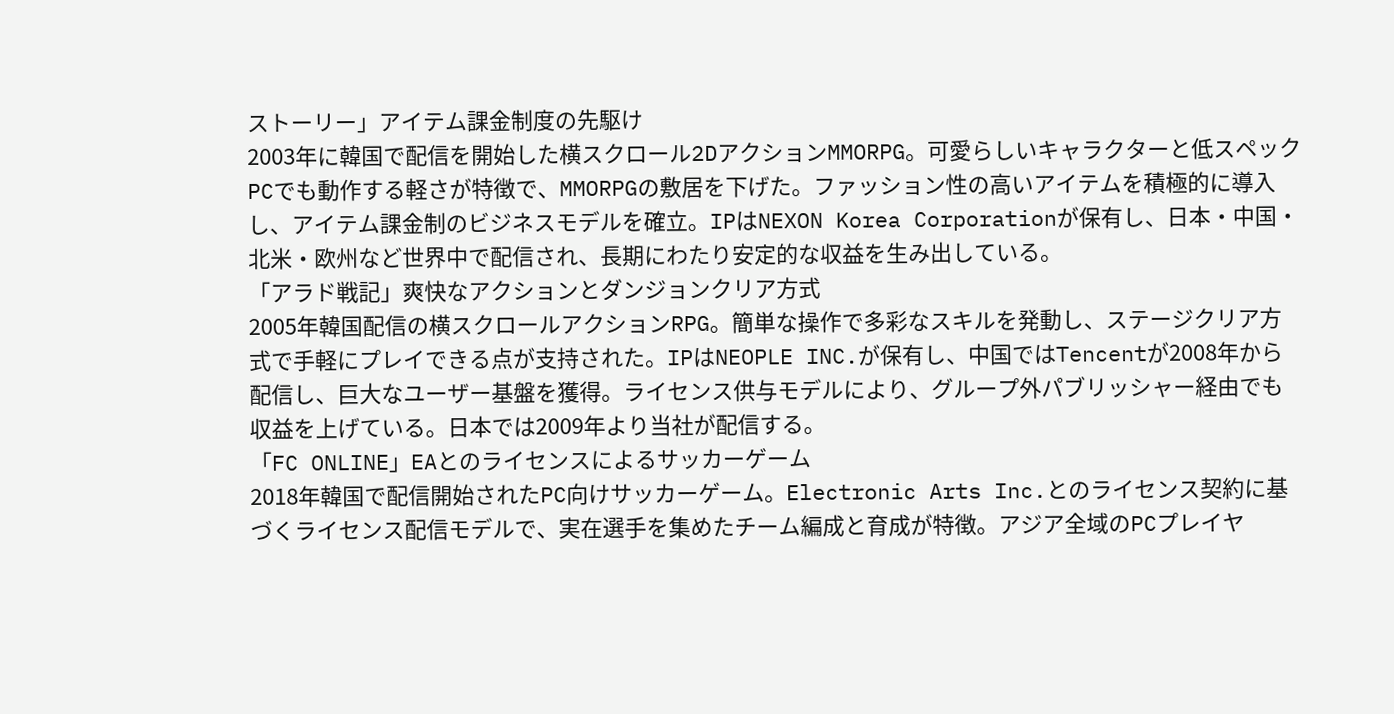ストーリー」アイテム課金制度の先駆け
2003年に韓国で配信を開始した横スクロール2DアクションMMORPG。可愛らしいキャラクターと低スペックPCでも動作する軽さが特徴で、MMORPGの敷居を下げた。ファッション性の高いアイテムを積極的に導入し、アイテム課金制のビジネスモデルを確立。IPはNEXON Korea Corporationが保有し、日本・中国・北米・欧州など世界中で配信され、長期にわたり安定的な収益を生み出している。
「アラド戦記」爽快なアクションとダンジョンクリア方式
2005年韓国配信の横スクロールアクションRPG。簡単な操作で多彩なスキルを発動し、ステージクリア方式で手軽にプレイできる点が支持された。IPはNEOPLE INC.が保有し、中国ではTencentが2008年から配信し、巨大なユーザー基盤を獲得。ライセンス供与モデルにより、グループ外パブリッシャー経由でも収益を上げている。日本では2009年より当社が配信する。
「FC ONLINE」EAとのライセンスによるサッカーゲーム
2018年韓国で配信開始されたPC向けサッカーゲーム。Electronic Arts Inc.とのライセンス契約に基づくライセンス配信モデルで、実在選手を集めたチーム編成と育成が特徴。アジア全域のPCプレイヤ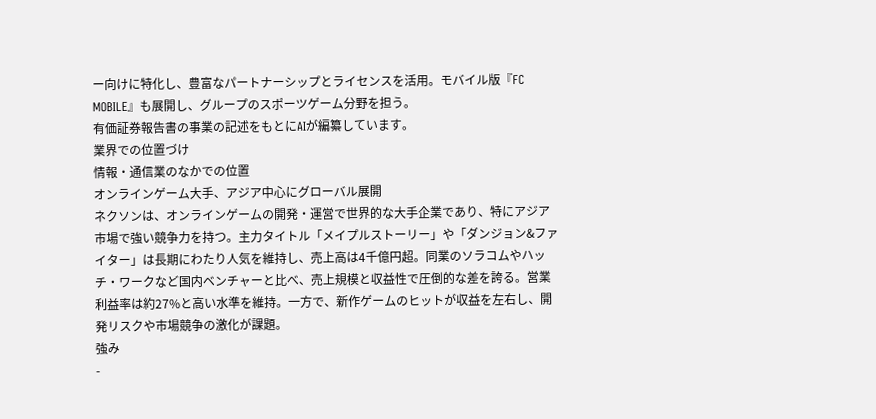ー向けに特化し、豊富なパートナーシップとライセンスを活用。モバイル版『FC MOBILE』も展開し、グループのスポーツゲーム分野を担う。
有価証券報告書の事業の記述をもとにAIが編纂しています。
業界での位置づけ
情報・通信業のなかでの位置
オンラインゲーム大手、アジア中心にグローバル展開
ネクソンは、オンラインゲームの開発・運営で世界的な大手企業であり、特にアジア市場で強い競争力を持つ。主力タイトル「メイプルストーリー」や「ダンジョン&ファイター」は長期にわたり人気を維持し、売上高は4千億円超。同業のソラコムやハッチ・ワークなど国内ベンチャーと比べ、売上規模と収益性で圧倒的な差を誇る。営業利益率は約27%と高い水準を維持。一方で、新作ゲームのヒットが収益を左右し、開発リスクや市場競争の激化が課題。
強み
-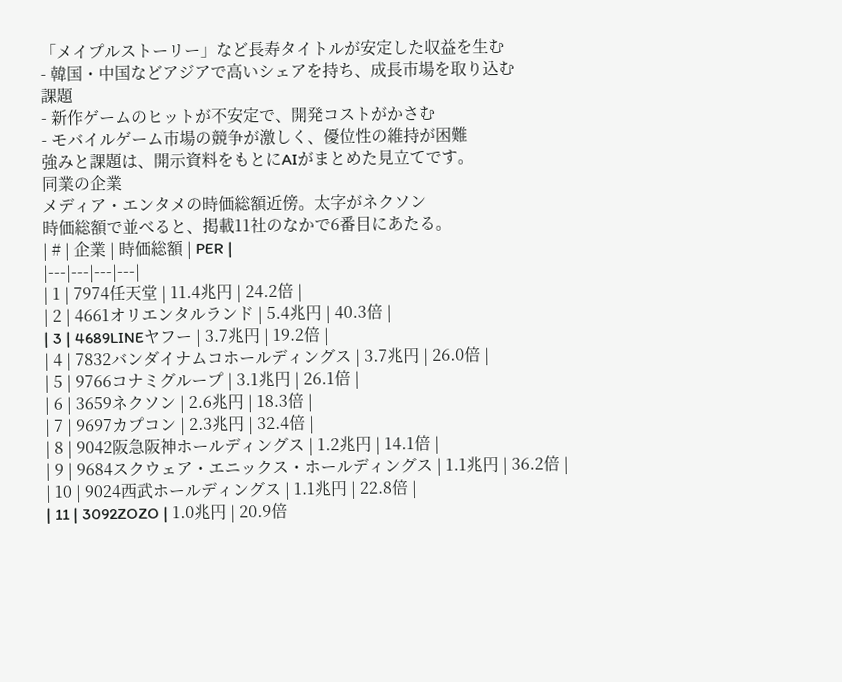「メイプルストーリー」など長寿タイトルが安定した収益を生む
- 韓国・中国などアジアで高いシェアを持ち、成長市場を取り込む
課題
- 新作ゲームのヒットが不安定で、開発コストがかさむ
- モバイルゲーム市場の競争が激しく、優位性の維持が困難
強みと課題は、開示資料をもとにAIがまとめた見立てです。
同業の企業
メディア・エンタメの時価総額近傍。太字がネクソン
時価総額で並べると、掲載11社のなかで6番目にあたる。
| # | 企業 | 時価総額 | PER |
|---|---|---|---|
| 1 | 7974任天堂 | 11.4兆円 | 24.2倍 |
| 2 | 4661オリエンタルランド | 5.4兆円 | 40.3倍 |
| 3 | 4689LINEヤフー | 3.7兆円 | 19.2倍 |
| 4 | 7832バンダイナムコホールディングス | 3.7兆円 | 26.0倍 |
| 5 | 9766コナミグループ | 3.1兆円 | 26.1倍 |
| 6 | 3659ネクソン | 2.6兆円 | 18.3倍 |
| 7 | 9697カプコン | 2.3兆円 | 32.4倍 |
| 8 | 9042阪急阪神ホールディングス | 1.2兆円 | 14.1倍 |
| 9 | 9684スクウェア・エニックス・ホールディングス | 1.1兆円 | 36.2倍 |
| 10 | 9024西武ホールディングス | 1.1兆円 | 22.8倍 |
| 11 | 3092ZOZO | 1.0兆円 | 20.9倍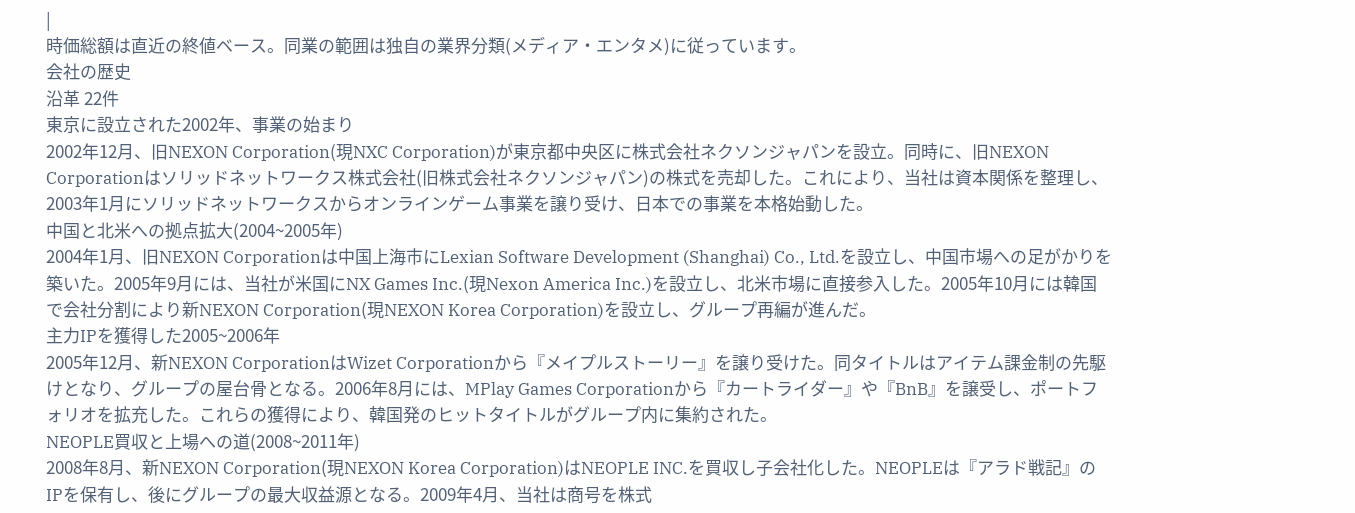|
時価総額は直近の終値ベース。同業の範囲は独自の業界分類(メディア・エンタメ)に従っています。
会社の歴史
沿革 22件
東京に設立された2002年、事業の始まり
2002年12月、旧NEXON Corporation(現NXC Corporation)が東京都中央区に株式会社ネクソンジャパンを設立。同時に、旧NEXON Corporationはソリッドネットワークス株式会社(旧株式会社ネクソンジャパン)の株式を売却した。これにより、当社は資本関係を整理し、2003年1月にソリッドネットワークスからオンラインゲーム事業を譲り受け、日本での事業を本格始動した。
中国と北米への拠点拡大(2004~2005年)
2004年1月、旧NEXON Corporationは中国上海市にLexian Software Development (Shanghai) Co., Ltd.を設立し、中国市場への足がかりを築いた。2005年9月には、当社が米国にNX Games Inc.(現Nexon America Inc.)を設立し、北米市場に直接参入した。2005年10月には韓国で会社分割により新NEXON Corporation(現NEXON Korea Corporation)を設立し、グループ再編が進んだ。
主力IPを獲得した2005~2006年
2005年12月、新NEXON CorporationはWizet Corporationから『メイプルストーリー』を譲り受けた。同タイトルはアイテム課金制の先駆けとなり、グループの屋台骨となる。2006年8月には、MPlay Games Corporationから『カートライダー』や『BnB』を譲受し、ポートフォリオを拡充した。これらの獲得により、韓国発のヒットタイトルがグループ内に集約された。
NEOPLE買収と上場への道(2008~2011年)
2008年8月、新NEXON Corporation(現NEXON Korea Corporation)はNEOPLE INC.を買収し子会社化した。NEOPLEは『アラド戦記』のIPを保有し、後にグループの最大収益源となる。2009年4月、当社は商号を株式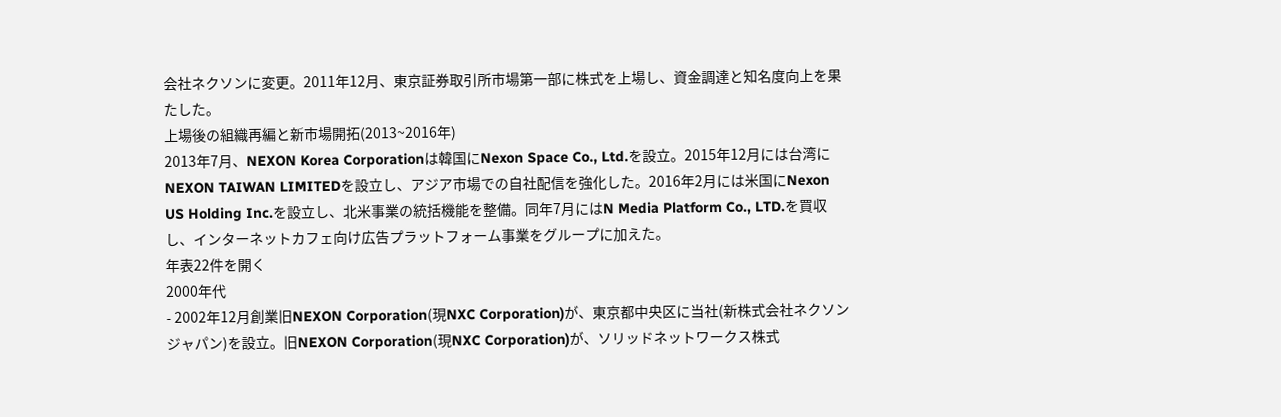会社ネクソンに変更。2011年12月、東京証券取引所市場第一部に株式を上場し、資金調達と知名度向上を果たした。
上場後の組織再編と新市場開拓(2013~2016年)
2013年7月、NEXON Korea Corporationは韓国にNexon Space Co., Ltd.を設立。2015年12月には台湾にNEXON TAIWAN LIMITEDを設立し、アジア市場での自社配信を強化した。2016年2月には米国にNexon US Holding Inc.を設立し、北米事業の統括機能を整備。同年7月にはN Media Platform Co., LTD.を買収し、インターネットカフェ向け広告プラットフォーム事業をグループに加えた。
年表22件を開く
2000年代
- 2002年12月創業旧NEXON Corporation(現NXC Corporation)が、東京都中央区に当社(新株式会社ネクソンジャパン)を設立。旧NEXON Corporation(現NXC Corporation)が、ソリッドネットワークス株式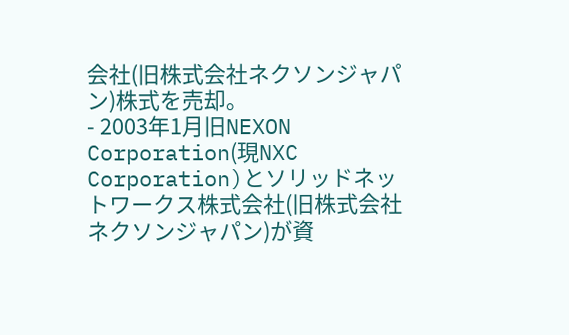会社(旧株式会社ネクソンジャパン)株式を売却。
- 2003年1月旧NEXON Corporation(現NXC Corporation)とソリッドネットワークス株式会社(旧株式会社ネクソンジャパン)が資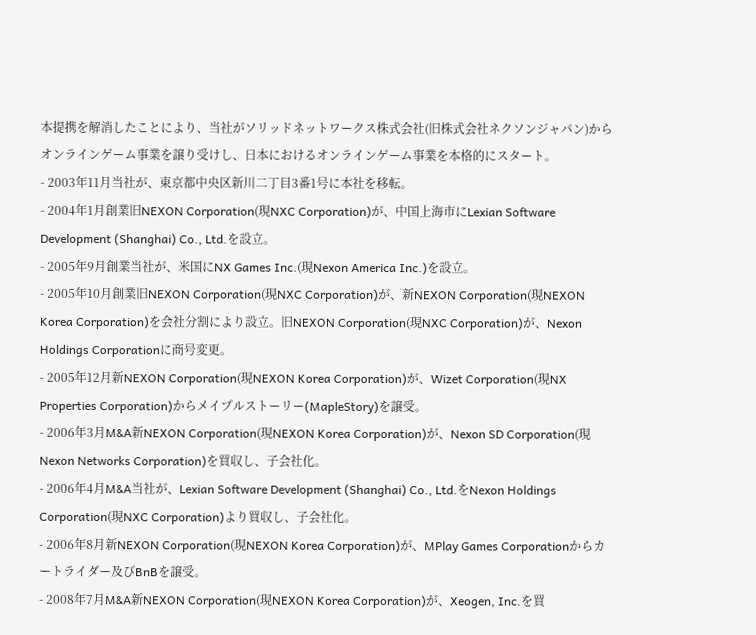本提携を解消したことにより、当社がソリッドネットワークス株式会社(旧株式会社ネクソンジャパン)からオンラインゲーム事業を譲り受けし、日本におけるオンラインゲーム事業を本格的にスタート。
- 2003年11月当社が、東京都中央区新川二丁目3番1号に本社を移転。
- 2004年1月創業旧NEXON Corporation(現NXC Corporation)が、中国上海市にLexian Software Development (Shanghai) Co., Ltd.を設立。
- 2005年9月創業当社が、米国にNX Games Inc.(現Nexon America Inc.)を設立。
- 2005年10月創業旧NEXON Corporation(現NXC Corporation)が、新NEXON Corporation(現NEXON Korea Corporation)を会社分割により設立。旧NEXON Corporation(現NXC Corporation)が、Nexon Holdings Corporationに商号変更。
- 2005年12月新NEXON Corporation(現NEXON Korea Corporation)が、Wizet Corporation(現NX Properties Corporation)からメイプルストーリー(MapleStory)を譲受。
- 2006年3月M&A新NEXON Corporation(現NEXON Korea Corporation)が、Nexon SD Corporation(現Nexon Networks Corporation)を買収し、子会社化。
- 2006年4月M&A当社が、Lexian Software Development (Shanghai) Co., Ltd.をNexon Holdings Corporation(現NXC Corporation)より買収し、子会社化。
- 2006年8月新NEXON Corporation(現NEXON Korea Corporation)が、MPlay Games Corporationからカートライダー及びBnBを譲受。
- 2008年7月M&A新NEXON Corporation(現NEXON Korea Corporation)が、Xeogen, Inc.を買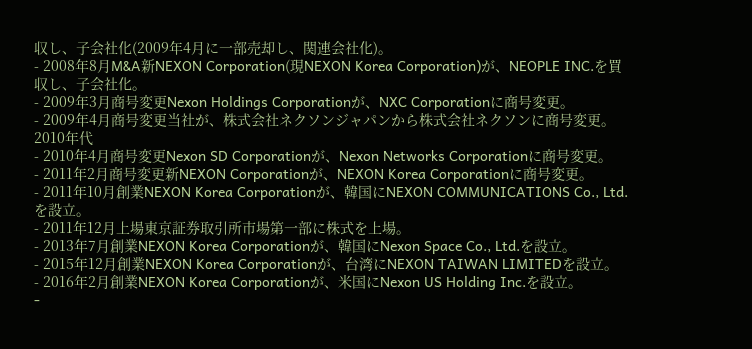収し、子会社化(2009年4月に一部売却し、関連会社化)。
- 2008年8月M&A新NEXON Corporation(現NEXON Korea Corporation)が、NEOPLE INC.を買収し、子会社化。
- 2009年3月商号変更Nexon Holdings Corporationが、NXC Corporationに商号変更。
- 2009年4月商号変更当社が、株式会社ネクソンジャパンから株式会社ネクソンに商号変更。
2010年代
- 2010年4月商号変更Nexon SD Corporationが、Nexon Networks Corporationに商号変更。
- 2011年2月商号変更新NEXON Corporationが、NEXON Korea Corporationに商号変更。
- 2011年10月創業NEXON Korea Corporationが、韓国にNEXON COMMUNICATIONS Co., Ltd.を設立。
- 2011年12月上場東京証券取引所市場第一部に株式を上場。
- 2013年7月創業NEXON Korea Corporationが、韓国にNexon Space Co., Ltd.を設立。
- 2015年12月創業NEXON Korea Corporationが、台湾にNEXON TAIWAN LIMITEDを設立。
- 2016年2月創業NEXON Korea Corporationが、米国にNexon US Holding Inc.を設立。
-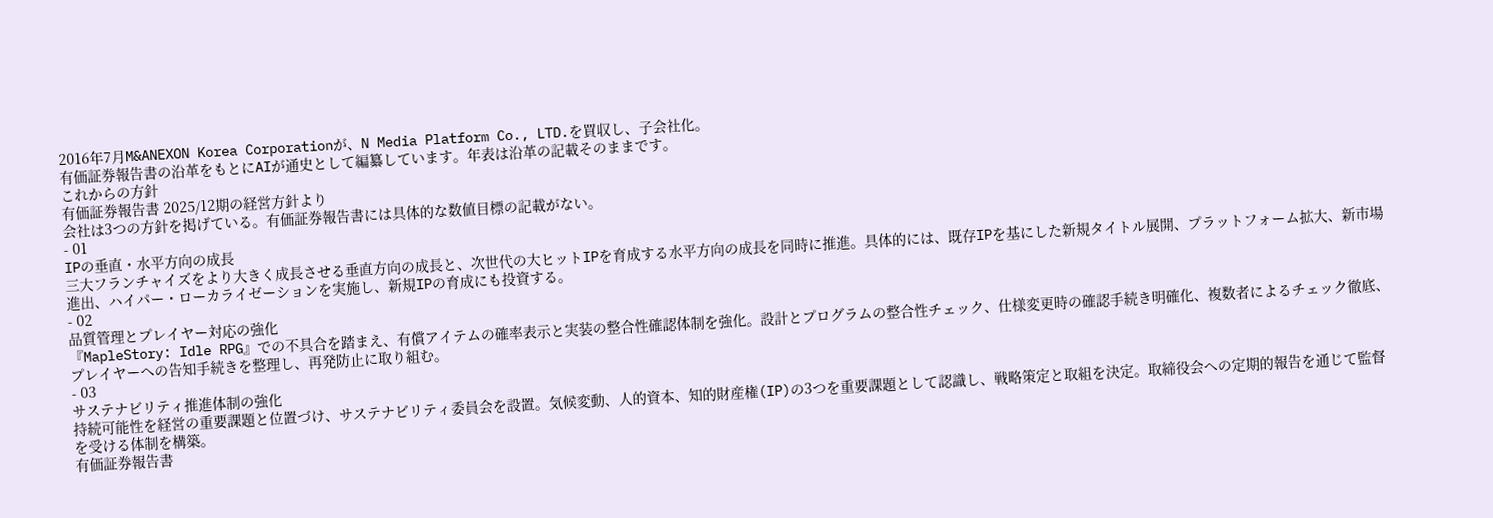2016年7月M&ANEXON Korea Corporationが、N Media Platform Co., LTD.を買収し、子会社化。
有価証券報告書の沿革をもとにAIが通史として編纂しています。年表は沿革の記載そのままです。
これからの方針
有価証券報告書 2025/12期の経営方針より
会社は3つの方針を掲げている。有価証券報告書には具体的な数値目標の記載がない。
- 01
IPの垂直・水平方向の成長
三大フランチャイズをより大きく成長させる垂直方向の成長と、次世代の大ヒットIPを育成する水平方向の成長を同時に推進。具体的には、既存IPを基にした新規タイトル展開、プラットフォーム拡大、新市場進出、ハイパー・ローカライゼーションを実施し、新規IPの育成にも投資する。
- 02
品質管理とプレイヤー対応の強化
『MapleStory: Idle RPG』での不具合を踏まえ、有償アイテムの確率表示と実装の整合性確認体制を強化。設計とプログラムの整合性チェック、仕様変更時の確認手続き明確化、複数者によるチェック徹底、プレイヤーへの告知手続きを整理し、再発防止に取り組む。
- 03
サステナビリティ推進体制の強化
持続可能性を経営の重要課題と位置づけ、サステナビリティ委員会を設置。気候変動、人的資本、知的財産権(IP)の3つを重要課題として認識し、戦略策定と取組を決定。取締役会への定期的報告を通じて監督を受ける体制を構築。
有価証券報告書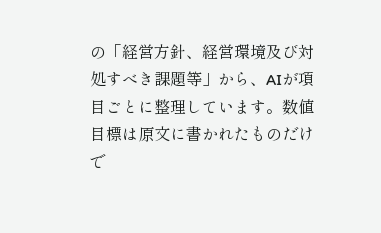の「経営方針、経営環境及び対処すべき課題等」から、AIが項目ごとに整理しています。数値目標は原文に書かれたものだけで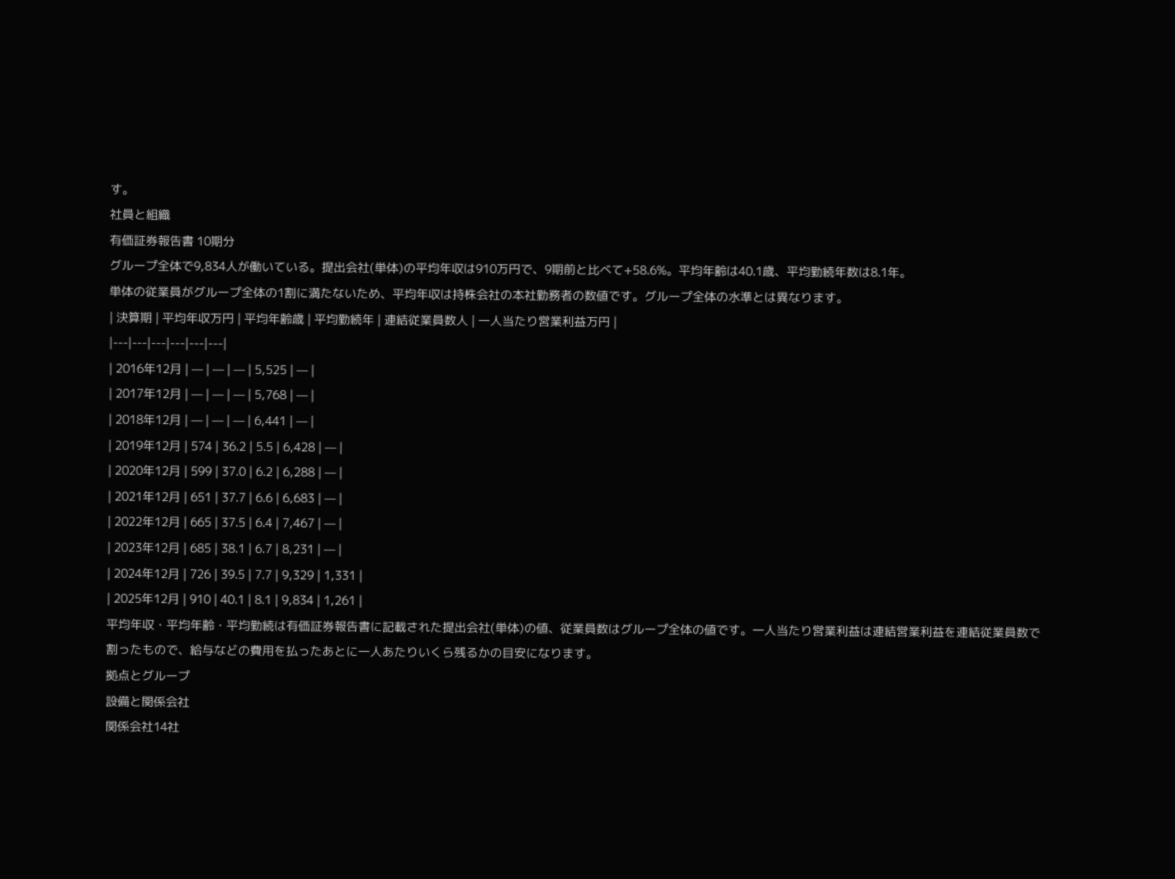す。
社員と組織
有価証券報告書 10期分
グループ全体で9,834人が働いている。提出会社(単体)の平均年収は910万円で、9期前と比べて+58.6%。平均年齢は40.1歳、平均勤続年数は8.1年。
単体の従業員がグループ全体の1割に満たないため、平均年収は持株会社の本社勤務者の数値です。グループ全体の水準とは異なります。
| 決算期 | 平均年収万円 | 平均年齢歳 | 平均勤続年 | 連結従業員数人 | 一人当たり営業利益万円 |
|---|---|---|---|---|---|
| 2016年12月 | — | — | — | 5,525 | — |
| 2017年12月 | — | — | — | 5,768 | — |
| 2018年12月 | — | — | — | 6,441 | — |
| 2019年12月 | 574 | 36.2 | 5.5 | 6,428 | — |
| 2020年12月 | 599 | 37.0 | 6.2 | 6,288 | — |
| 2021年12月 | 651 | 37.7 | 6.6 | 6,683 | — |
| 2022年12月 | 665 | 37.5 | 6.4 | 7,467 | — |
| 2023年12月 | 685 | 38.1 | 6.7 | 8,231 | — |
| 2024年12月 | 726 | 39.5 | 7.7 | 9,329 | 1,331 |
| 2025年12月 | 910 | 40.1 | 8.1 | 9,834 | 1,261 |
平均年収・平均年齢・平均勤続は有価証券報告書に記載された提出会社(単体)の値、従業員数はグループ全体の値です。一人当たり営業利益は連結営業利益を連結従業員数で割ったもので、給与などの費用を払ったあとに一人あたりいくら残るかの目安になります。
拠点とグループ
設備と関係会社
関係会社14社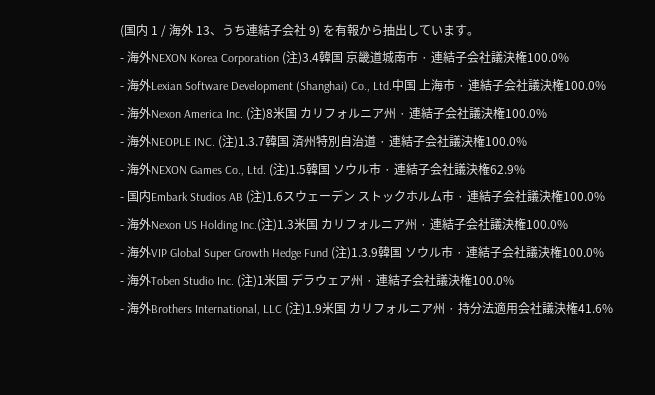(国内 1 / 海外 13、うち連結子会社 9) を有報から抽出しています。
- 海外NEXON Korea Corporation (注)3.4韓国 京畿道城南市 · 連結子会社議決権100.0%
- 海外Lexian Software Development (Shanghai) Co., Ltd.中国 上海市 · 連結子会社議決権100.0%
- 海外Nexon America Inc. (注)8米国 カリフォルニア州 · 連結子会社議決権100.0%
- 海外NEOPLE INC. (注)1.3.7韓国 済州特別自治道 · 連結子会社議決権100.0%
- 海外NEXON Games Co., Ltd. (注)1.5韓国 ソウル市 · 連結子会社議決権62.9%
- 国内Embark Studios AB (注)1.6スウェーデン ストックホルム市 · 連結子会社議決権100.0%
- 海外Nexon US Holding Inc.(注)1.3米国 カリフォルニア州 · 連結子会社議決権100.0%
- 海外VIP Global Super Growth Hedge Fund (注)1.3.9韓国 ソウル市 · 連結子会社議決権100.0%
- 海外Toben Studio Inc. (注)1米国 デラウェア州 · 連結子会社議決権100.0%
- 海外Brothers International, LLC (注)1.9米国 カリフォルニア州 · 持分法適用会社議決権41.6%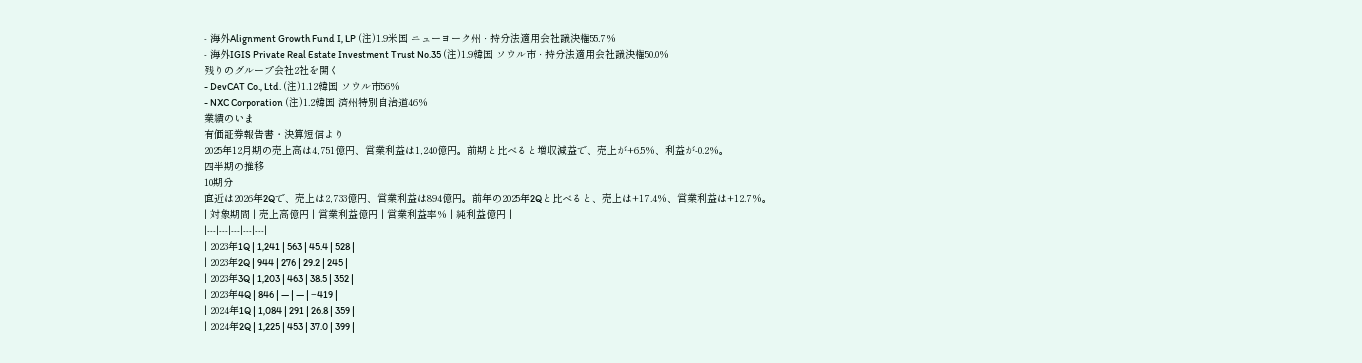- 海外Alignment Growth Fund I, LP (注)1.9米国 ニューヨーク州 · 持分法適用会社議決権55.7%
- 海外IGIS Private Real Estate Investment Trust No.35 (注)1.9韓国 ソウル市 · 持分法適用会社議決権50.0%
残りのグループ会社2社を開く
- DevCAT Co., Ltd. (注)1.12韓国 ソウル市56%
- NXC Corporation (注)1.2韓国 済州特別自治道46%
業績のいま
有価証券報告書・決算短信より
2025年12月期の売上高は4,751億円、営業利益は1,240億円。前期と比べると増収減益で、売上が+6.5%、利益が-0.2%。
四半期の推移
10期分
直近は2026年2Qで、売上は2,733億円、営業利益は894億円。前年の2025年2Qと比べると、売上は+17.4%、営業利益は+12.7%。
| 対象期間 | 売上高億円 | 営業利益億円 | 営業利益率% | 純利益億円 |
|---|---|---|---|---|
| 2023年1Q | 1,241 | 563 | 45.4 | 528 |
| 2023年2Q | 944 | 276 | 29.2 | 245 |
| 2023年3Q | 1,203 | 463 | 38.5 | 352 |
| 2023年4Q | 846 | — | — | −419 |
| 2024年1Q | 1,084 | 291 | 26.8 | 359 |
| 2024年2Q | 1,225 | 453 | 37.0 | 399 |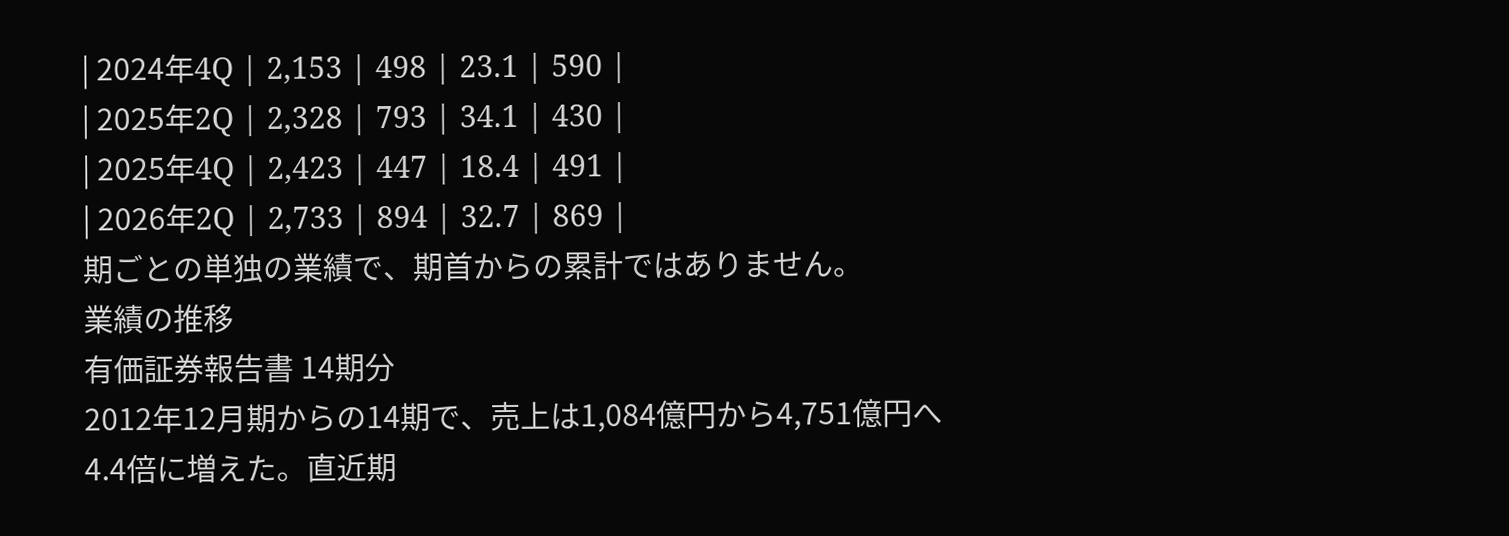| 2024年4Q | 2,153 | 498 | 23.1 | 590 |
| 2025年2Q | 2,328 | 793 | 34.1 | 430 |
| 2025年4Q | 2,423 | 447 | 18.4 | 491 |
| 2026年2Q | 2,733 | 894 | 32.7 | 869 |
期ごとの単独の業績で、期首からの累計ではありません。
業績の推移
有価証券報告書 14期分
2012年12月期からの14期で、売上は1,084億円から4,751億円へ4.4倍に増えた。直近期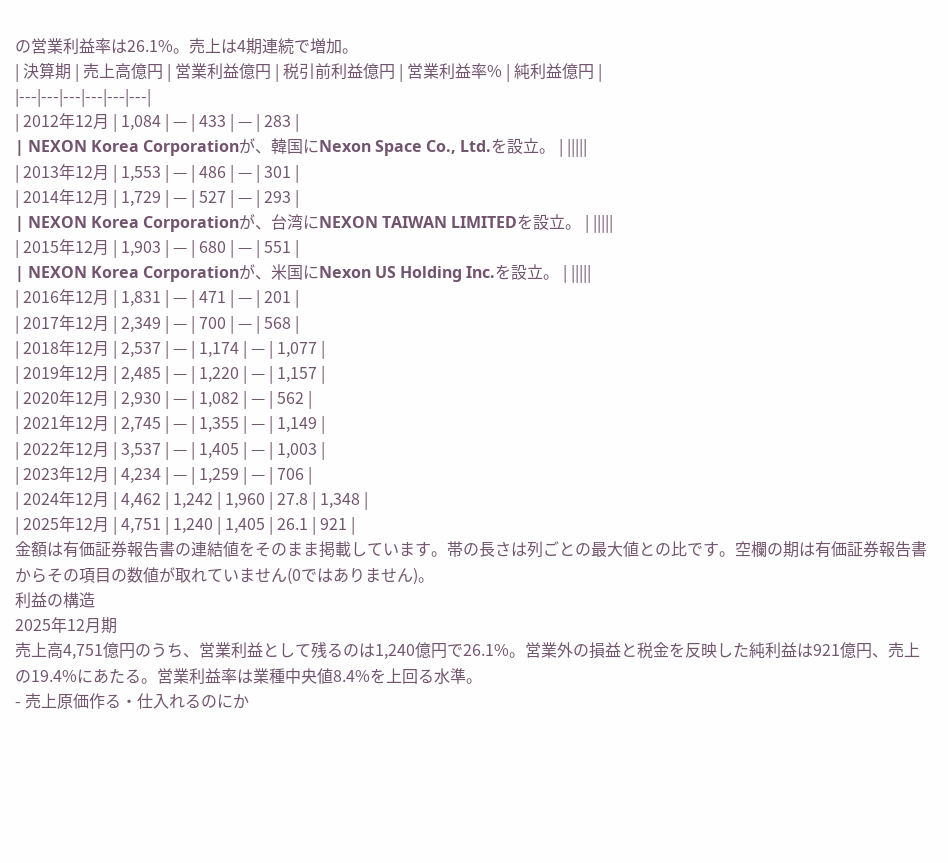の営業利益率は26.1%。売上は4期連続で増加。
| 決算期 | 売上高億円 | 営業利益億円 | 税引前利益億円 | 営業利益率% | 純利益億円 |
|---|---|---|---|---|---|
| 2012年12月 | 1,084 | — | 433 | — | 283 |
| NEXON Korea Corporationが、韓国にNexon Space Co., Ltd.を設立。 | |||||
| 2013年12月 | 1,553 | — | 486 | — | 301 |
| 2014年12月 | 1,729 | — | 527 | — | 293 |
| NEXON Korea Corporationが、台湾にNEXON TAIWAN LIMITEDを設立。 | |||||
| 2015年12月 | 1,903 | — | 680 | — | 551 |
| NEXON Korea Corporationが、米国にNexon US Holding Inc.を設立。 | |||||
| 2016年12月 | 1,831 | — | 471 | — | 201 |
| 2017年12月 | 2,349 | — | 700 | — | 568 |
| 2018年12月 | 2,537 | — | 1,174 | — | 1,077 |
| 2019年12月 | 2,485 | — | 1,220 | — | 1,157 |
| 2020年12月 | 2,930 | — | 1,082 | — | 562 |
| 2021年12月 | 2,745 | — | 1,355 | — | 1,149 |
| 2022年12月 | 3,537 | — | 1,405 | — | 1,003 |
| 2023年12月 | 4,234 | — | 1,259 | — | 706 |
| 2024年12月 | 4,462 | 1,242 | 1,960 | 27.8 | 1,348 |
| 2025年12月 | 4,751 | 1,240 | 1,405 | 26.1 | 921 |
金額は有価証券報告書の連結値をそのまま掲載しています。帯の長さは列ごとの最大値との比です。空欄の期は有価証券報告書からその項目の数値が取れていません(0ではありません)。
利益の構造
2025年12月期
売上高4,751億円のうち、営業利益として残るのは1,240億円で26.1%。営業外の損益と税金を反映した純利益は921億円、売上の19.4%にあたる。営業利益率は業種中央値8.4%を上回る水準。
- 売上原価作る・仕入れるのにか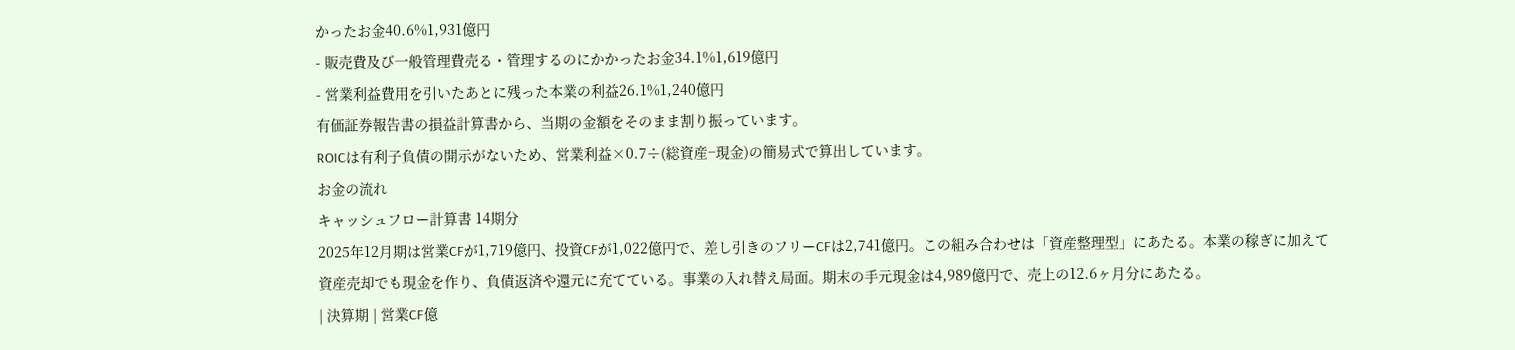かったお金40.6%1,931億円
- 販売費及び一般管理費売る・管理するのにかかったお金34.1%1,619億円
- 営業利益費用を引いたあとに残った本業の利益26.1%1,240億円
有価証券報告書の損益計算書から、当期の金額をそのまま割り振っています。
ROICは有利子負債の開示がないため、営業利益×0.7÷(総資産−現金)の簡易式で算出しています。
お金の流れ
キャッシュフロー計算書 14期分
2025年12月期は営業CFが1,719億円、投資CFが1,022億円で、差し引きのフリーCFは2,741億円。この組み合わせは「資産整理型」にあたる。本業の稼ぎに加えて資産売却でも現金を作り、負債返済や還元に充てている。事業の入れ替え局面。期末の手元現金は4,989億円で、売上の12.6ヶ月分にあたる。
| 決算期 | 営業CF億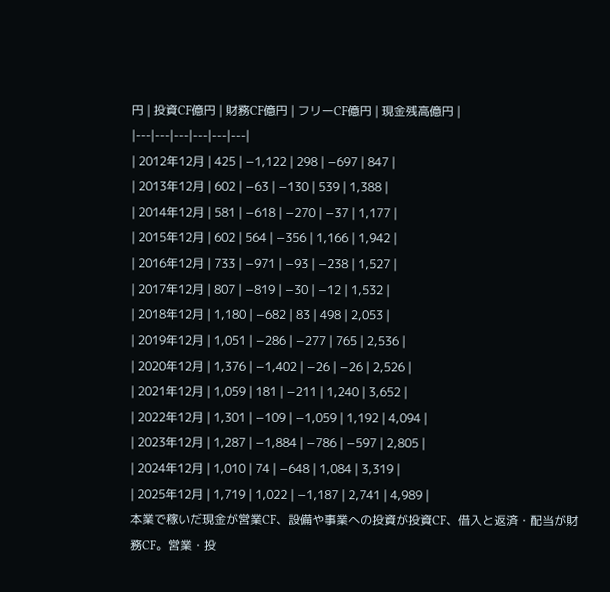円 | 投資CF億円 | 財務CF億円 | フリーCF億円 | 現金残高億円 |
|---|---|---|---|---|---|
| 2012年12月 | 425 | −1,122 | 298 | −697 | 847 |
| 2013年12月 | 602 | −63 | −130 | 539 | 1,388 |
| 2014年12月 | 581 | −618 | −270 | −37 | 1,177 |
| 2015年12月 | 602 | 564 | −356 | 1,166 | 1,942 |
| 2016年12月 | 733 | −971 | −93 | −238 | 1,527 |
| 2017年12月 | 807 | −819 | −30 | −12 | 1,532 |
| 2018年12月 | 1,180 | −682 | 83 | 498 | 2,053 |
| 2019年12月 | 1,051 | −286 | −277 | 765 | 2,536 |
| 2020年12月 | 1,376 | −1,402 | −26 | −26 | 2,526 |
| 2021年12月 | 1,059 | 181 | −211 | 1,240 | 3,652 |
| 2022年12月 | 1,301 | −109 | −1,059 | 1,192 | 4,094 |
| 2023年12月 | 1,287 | −1,884 | −786 | −597 | 2,805 |
| 2024年12月 | 1,010 | 74 | −648 | 1,084 | 3,319 |
| 2025年12月 | 1,719 | 1,022 | −1,187 | 2,741 | 4,989 |
本業で稼いだ現金が営業CF、設備や事業への投資が投資CF、借入と返済・配当が財務CF。営業・投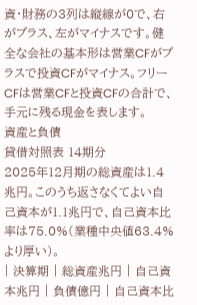資・財務の3列は縦線が0で、右がプラス、左がマイナスです。健全な会社の基本形は営業CFがプラスで投資CFがマイナス。フリーCFは営業CFと投資CFの合計で、手元に残る現金を表します。
資産と負債
貸借対照表 14期分
2025年12月期の総資産は1.4兆円。このうち返さなくてよい自己資本が1.1兆円で、自己資本比率は75.0%(業種中央値63.4%より厚い)。
| 決算期 | 総資産兆円 | 自己資本兆円 | 負債億円 | 自己資本比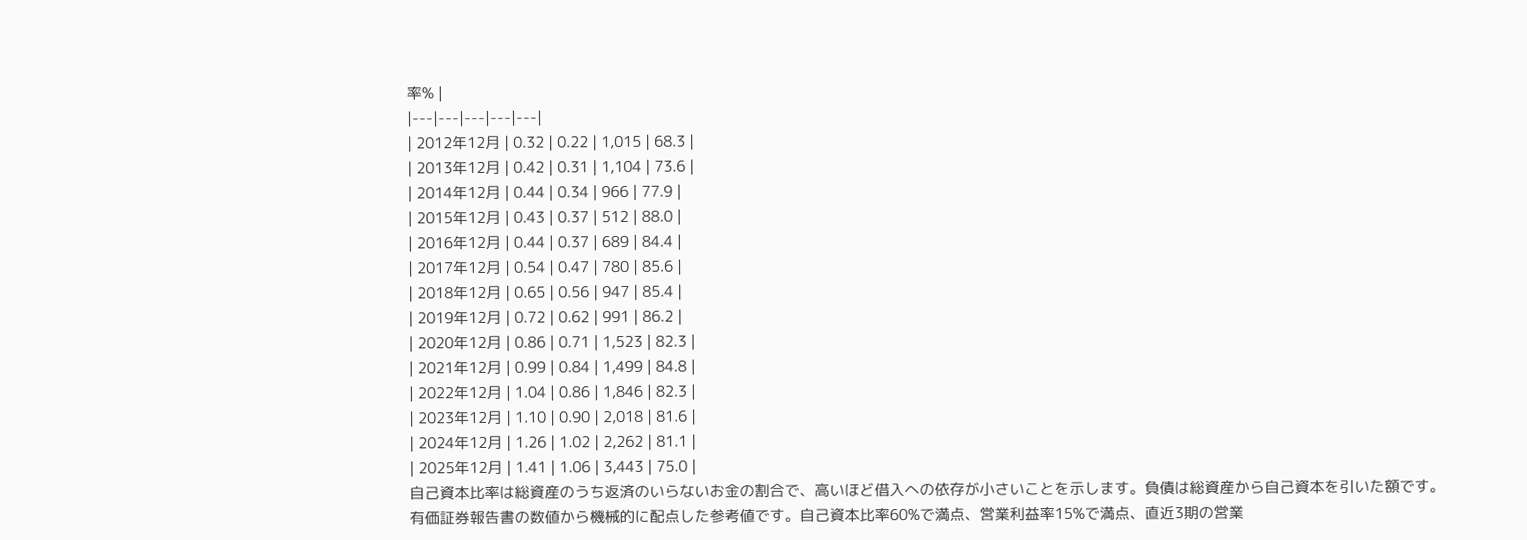率% |
|---|---|---|---|---|
| 2012年12月 | 0.32 | 0.22 | 1,015 | 68.3 |
| 2013年12月 | 0.42 | 0.31 | 1,104 | 73.6 |
| 2014年12月 | 0.44 | 0.34 | 966 | 77.9 |
| 2015年12月 | 0.43 | 0.37 | 512 | 88.0 |
| 2016年12月 | 0.44 | 0.37 | 689 | 84.4 |
| 2017年12月 | 0.54 | 0.47 | 780 | 85.6 |
| 2018年12月 | 0.65 | 0.56 | 947 | 85.4 |
| 2019年12月 | 0.72 | 0.62 | 991 | 86.2 |
| 2020年12月 | 0.86 | 0.71 | 1,523 | 82.3 |
| 2021年12月 | 0.99 | 0.84 | 1,499 | 84.8 |
| 2022年12月 | 1.04 | 0.86 | 1,846 | 82.3 |
| 2023年12月 | 1.10 | 0.90 | 2,018 | 81.6 |
| 2024年12月 | 1.26 | 1.02 | 2,262 | 81.1 |
| 2025年12月 | 1.41 | 1.06 | 3,443 | 75.0 |
自己資本比率は総資産のうち返済のいらないお金の割合で、高いほど借入への依存が小さいことを示します。負債は総資産から自己資本を引いた額です。
有価証券報告書の数値から機械的に配点した参考値です。自己資本比率60%で満点、営業利益率15%で満点、直近3期の営業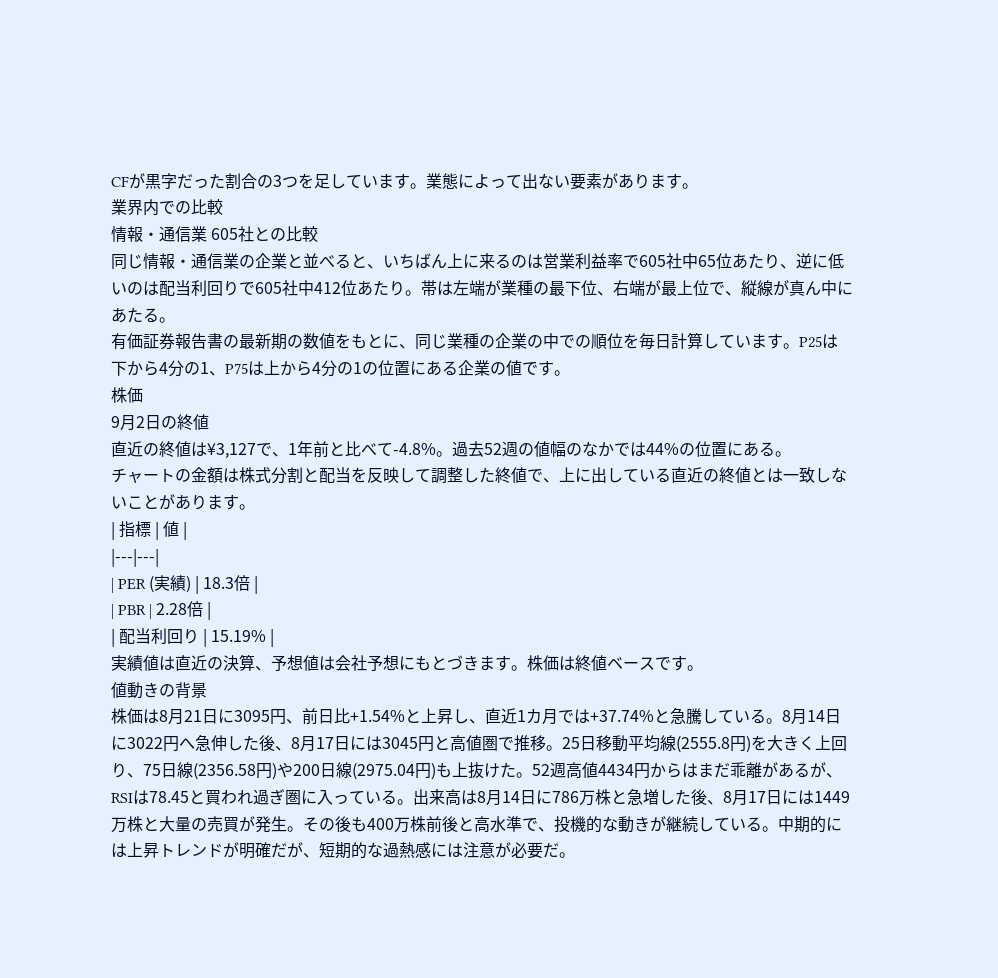CFが黒字だった割合の3つを足しています。業態によって出ない要素があります。
業界内での比較
情報・通信業 605社との比較
同じ情報・通信業の企業と並べると、いちばん上に来るのは営業利益率で605社中65位あたり、逆に低いのは配当利回りで605社中412位あたり。帯は左端が業種の最下位、右端が最上位で、縦線が真ん中にあたる。
有価証券報告書の最新期の数値をもとに、同じ業種の企業の中での順位を毎日計算しています。P25は下から4分の1、P75は上から4分の1の位置にある企業の値です。
株価
9月2日の終値
直近の終値は¥3,127で、1年前と比べて-4.8%。過去52週の値幅のなかでは44%の位置にある。
チャートの金額は株式分割と配当を反映して調整した終値で、上に出している直近の終値とは一致しないことがあります。
| 指標 | 値 |
|---|---|
| PER (実績) | 18.3倍 |
| PBR | 2.28倍 |
| 配当利回り | 15.19% |
実績値は直近の決算、予想値は会社予想にもとづきます。株価は終値ベースです。
値動きの背景
株価は8月21日に3095円、前日比+1.54%と上昇し、直近1カ月では+37.74%と急騰している。8月14日に3022円へ急伸した後、8月17日には3045円と高値圏で推移。25日移動平均線(2555.8円)を大きく上回り、75日線(2356.58円)や200日線(2975.04円)も上抜けた。52週高値4434円からはまだ乖離があるが、RSIは78.45と買われ過ぎ圏に入っている。出来高は8月14日に786万株と急増した後、8月17日には1449万株と大量の売買が発生。その後も400万株前後と高水準で、投機的な動きが継続している。中期的には上昇トレンドが明確だが、短期的な過熱感には注意が必要だ。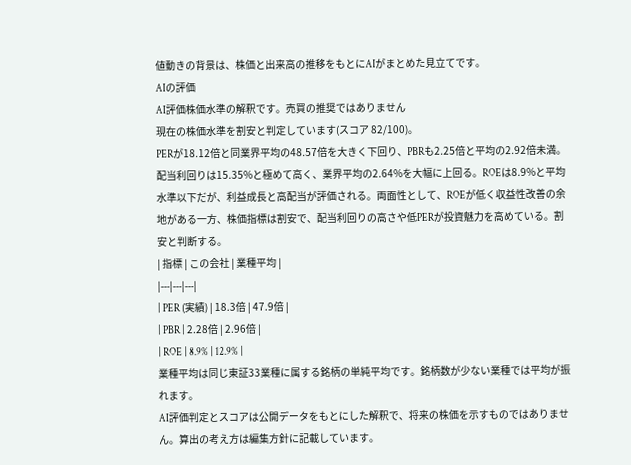値動きの背景は、株価と出来高の推移をもとにAIがまとめた見立てです。
AIの評価
AI評価株価水準の解釈です。売買の推奨ではありません
現在の株価水準を割安と判定しています(スコア 82/100)。
PERが18.12倍と同業界平均の48.57倍を大きく下回り、PBRも2.25倍と平均の2.92倍未満。配当利回りは15.35%と極めて高く、業界平均の2.64%を大幅に上回る。ROEは8.9%と平均水準以下だが、利益成長と高配当が評価される。両面性として、ROEが低く収益性改善の余地がある一方、株価指標は割安で、配当利回りの高さや低PERが投資魅力を高めている。割安と判断する。
| 指標 | この会社 | 業種平均 |
|---|---|---|
| PER (実績) | 18.3倍 | 47.9倍 |
| PBR | 2.28倍 | 2.96倍 |
| ROE | 8.9% | 12.9% |
業種平均は同じ東証33業種に属する銘柄の単純平均です。銘柄数が少ない業種では平均が振れます。
AI評価判定とスコアは公開データをもとにした解釈で、将来の株価を示すものではありません。算出の考え方は編集方針に記載しています。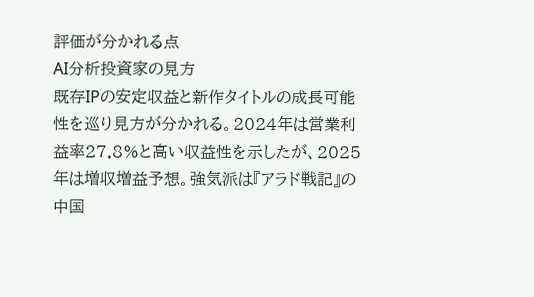評価が分かれる点
AI分析投資家の見方
既存IPの安定収益と新作タイトルの成長可能性を巡り見方が分かれる。2024年は営業利益率27.8%と高い収益性を示したが、2025年は増収増益予想。強気派は『アラド戦記』の中国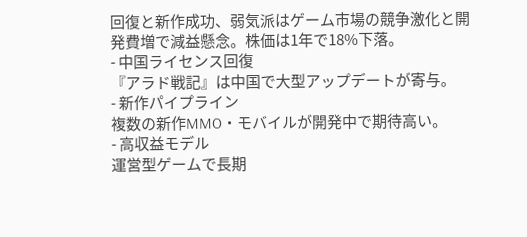回復と新作成功、弱気派はゲーム市場の競争激化と開発費増で減益懸念。株価は1年で18%下落。
- 中国ライセンス回復
『アラド戦記』は中国で大型アップデートが寄与。
- 新作パイプライン
複数の新作MMO・モバイルが開発中で期待高い。
- 高収益モデル
運営型ゲームで長期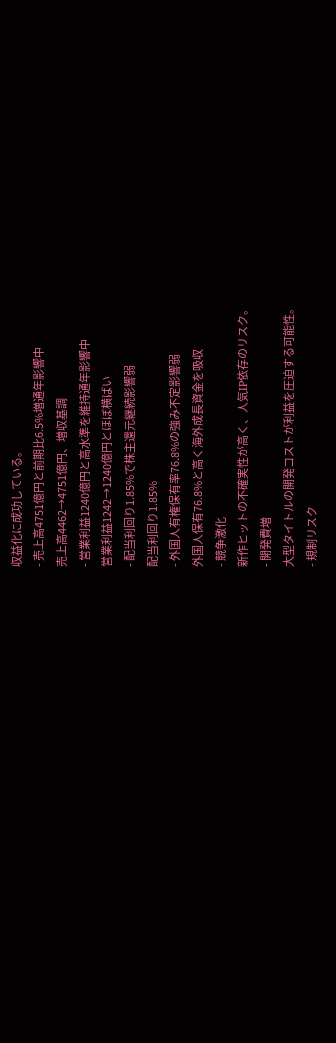収益化に成功している。
- 売上高4751億円と前期比6.5%増通年影響中
売上高4462→4751億円、増収基調
- 営業利益1240億円と高水準を維持通年影響中
営業利益1242→1240億円とほぼ横ばい
- 配当利回り1.85%で株主還元継続影響弱
配当利回り1.85%
- 外国人有権保有率76.8%の強み不定影響弱
外国人保有76.8%と高く海外成長資金を吸収
- 競争激化
新作ヒットの不確実性が高く、人気IP依存のリスク。
- 開発費増
大型タイトルの開発コストが利益を圧迫する可能性。
- 規制リスク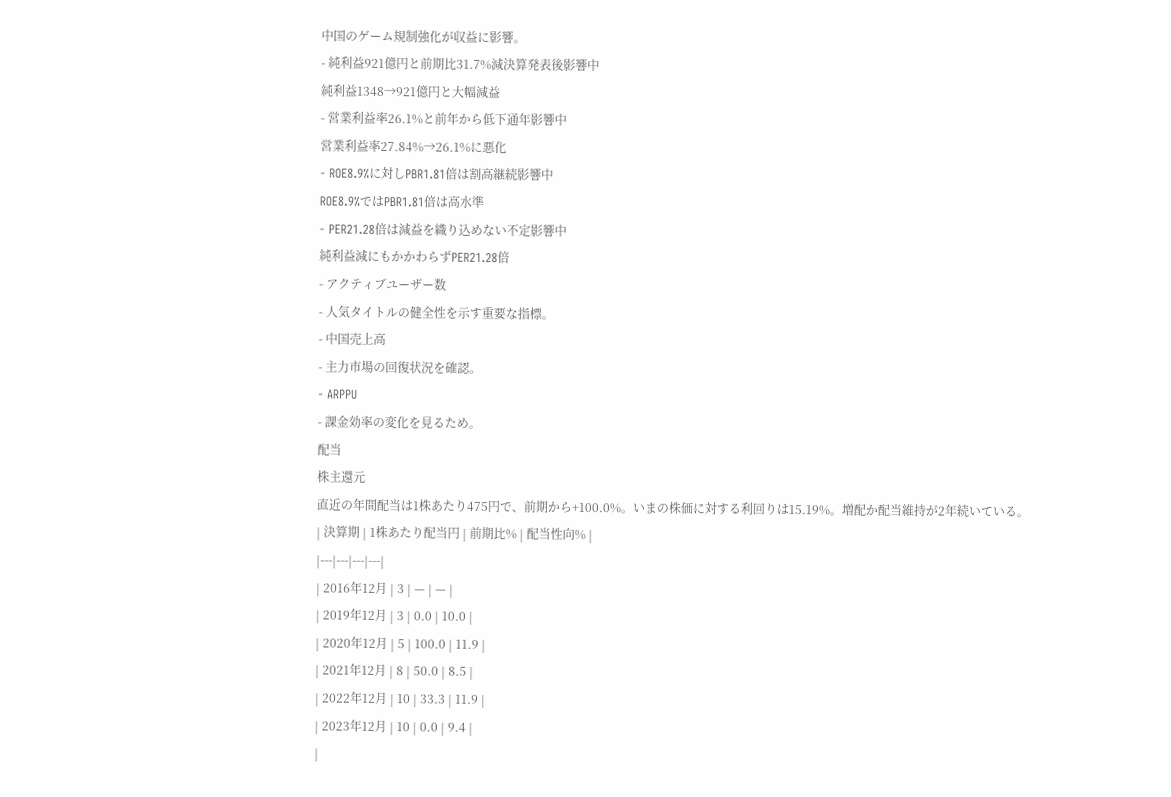中国のゲーム規制強化が収益に影響。
- 純利益921億円と前期比31.7%減決算発表後影響中
純利益1348→921億円と大幅減益
- 営業利益率26.1%と前年から低下通年影響中
営業利益率27.84%→26.1%に悪化
- ROE8.9%に対しPBR1.81倍は割高継続影響中
ROE8.9%ではPBR1.81倍は高水準
- PER21.28倍は減益を織り込めない不定影響中
純利益減にもかかわらずPER21.28倍
- アクティブユーザー数
- 人気タイトルの健全性を示す重要な指標。
- 中国売上高
- 主力市場の回復状況を確認。
- ARPPU
- 課金効率の変化を見るため。
配当
株主還元
直近の年間配当は1株あたり475円で、前期から+100.0%。いまの株価に対する利回りは15.19%。増配か配当維持が2年続いている。
| 決算期 | 1株あたり配当円 | 前期比% | 配当性向% |
|---|---|---|---|
| 2016年12月 | 3 | — | — |
| 2019年12月 | 3 | 0.0 | 10.0 |
| 2020年12月 | 5 | 100.0 | 11.9 |
| 2021年12月 | 8 | 50.0 | 8.5 |
| 2022年12月 | 10 | 33.3 | 11.9 |
| 2023年12月 | 10 | 0.0 | 9.4 |
|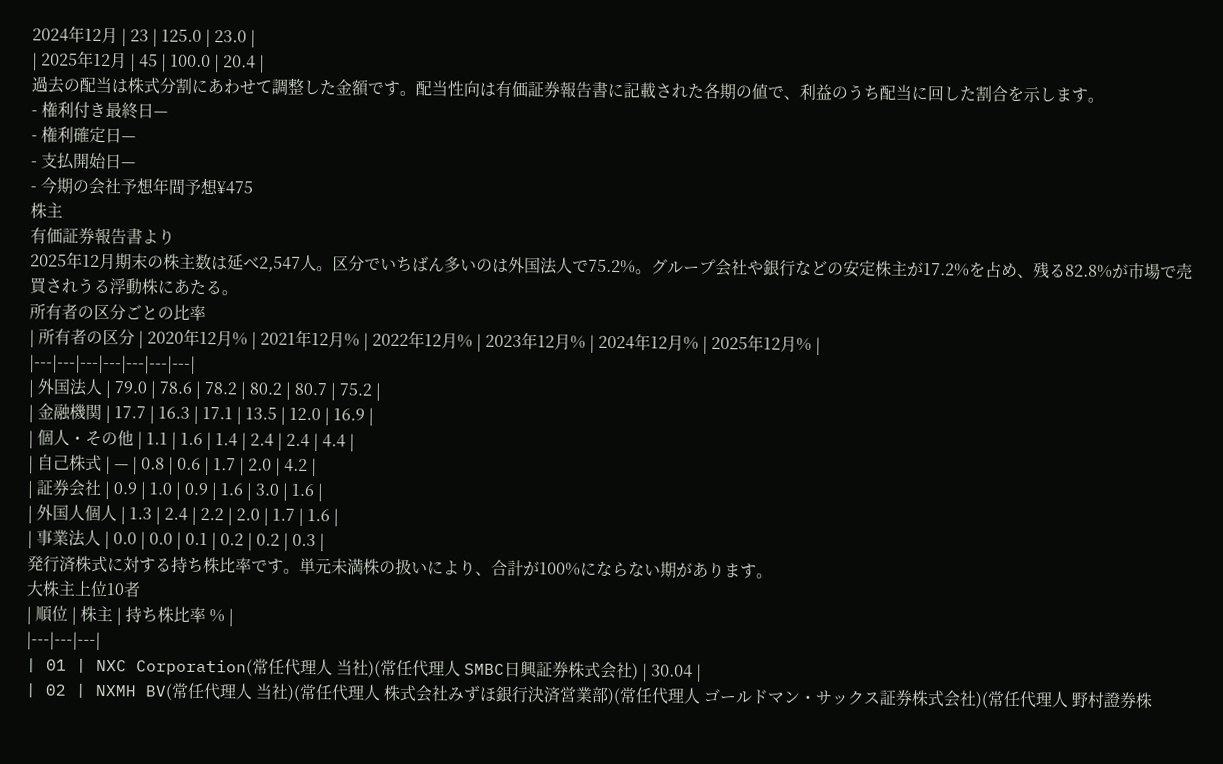2024年12月 | 23 | 125.0 | 23.0 |
| 2025年12月 | 45 | 100.0 | 20.4 |
過去の配当は株式分割にあわせて調整した金額です。配当性向は有価証券報告書に記載された各期の値で、利益のうち配当に回した割合を示します。
- 権利付き最終日—
- 権利確定日—
- 支払開始日—
- 今期の会社予想年間予想¥475
株主
有価証券報告書より
2025年12月期末の株主数は延べ2,547人。区分でいちばん多いのは外国法人で75.2%。グループ会社や銀行などの安定株主が17.2%を占め、残る82.8%が市場で売買されうる浮動株にあたる。
所有者の区分ごとの比率
| 所有者の区分 | 2020年12月% | 2021年12月% | 2022年12月% | 2023年12月% | 2024年12月% | 2025年12月% |
|---|---|---|---|---|---|---|
| 外国法人 | 79.0 | 78.6 | 78.2 | 80.2 | 80.7 | 75.2 |
| 金融機関 | 17.7 | 16.3 | 17.1 | 13.5 | 12.0 | 16.9 |
| 個人・その他 | 1.1 | 1.6 | 1.4 | 2.4 | 2.4 | 4.4 |
| 自己株式 | — | 0.8 | 0.6 | 1.7 | 2.0 | 4.2 |
| 証券会社 | 0.9 | 1.0 | 0.9 | 1.6 | 3.0 | 1.6 |
| 外国人個人 | 1.3 | 2.4 | 2.2 | 2.0 | 1.7 | 1.6 |
| 事業法人 | 0.0 | 0.0 | 0.1 | 0.2 | 0.2 | 0.3 |
発行済株式に対する持ち株比率です。単元未満株の扱いにより、合計が100%にならない期があります。
大株主上位10者
| 順位 | 株主 | 持ち株比率 % |
|---|---|---|
| 01 | NXC Corporation(常任代理人 当社)(常任代理人 SMBC日興証券株式会社) | 30.04 |
| 02 | NXMH BV(常任代理人 当社)(常任代理人 株式会社みずほ銀行決済営業部)(常任代理人 ゴールドマン・サックス証券株式会社)(常任代理人 野村證券株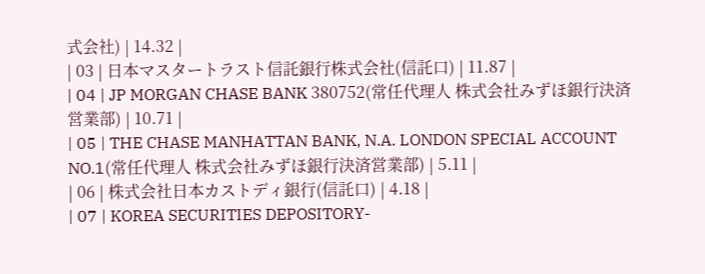式会社) | 14.32 |
| 03 | 日本マスタートラスト信託銀行株式会社(信託口) | 11.87 |
| 04 | JP MORGAN CHASE BANK 380752(常任代理人 株式会社みずほ銀行決済営業部) | 10.71 |
| 05 | THE CHASE MANHATTAN BANK, N.A. LONDON SPECIAL ACCOUNT NO.1(常任代理人 株式会社みずほ銀行決済営業部) | 5.11 |
| 06 | 株式会社日本カストディ銀行(信託口) | 4.18 |
| 07 | KOREA SECURITIES DEPOSITORY-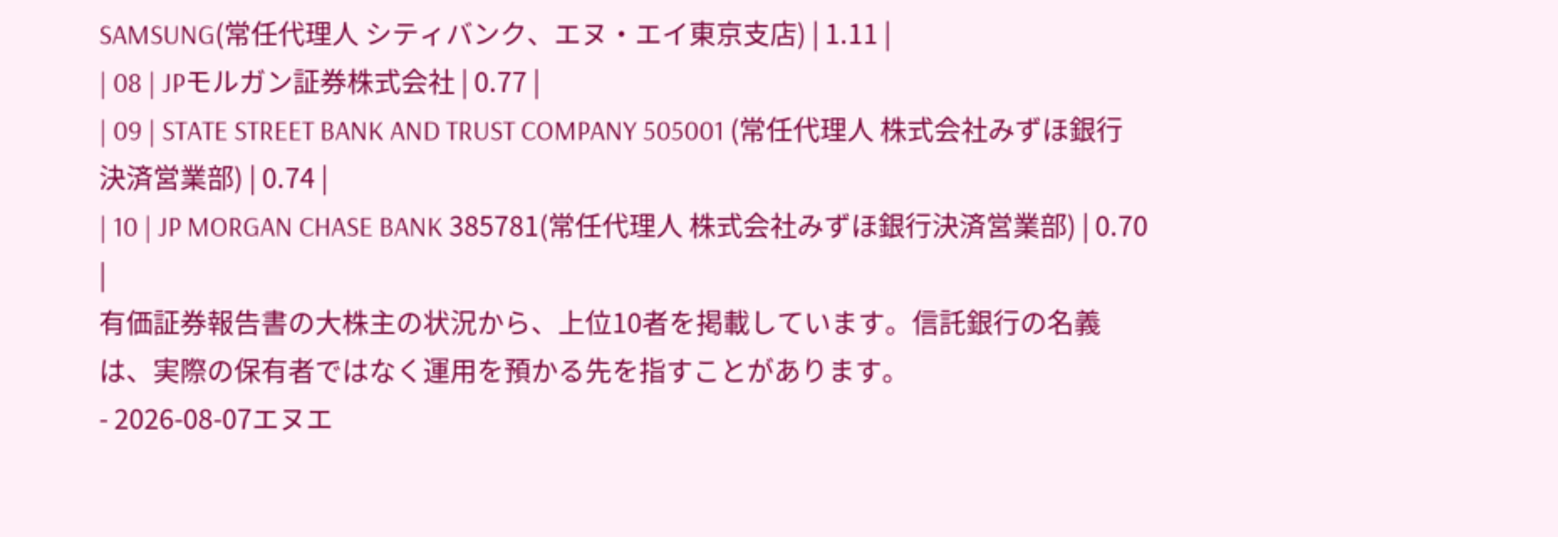SAMSUNG(常任代理人 シティバンク、エヌ・エイ東京支店) | 1.11 |
| 08 | JPモルガン証券株式会社 | 0.77 |
| 09 | STATE STREET BANK AND TRUST COMPANY 505001 (常任代理人 株式会社みずほ銀行決済営業部) | 0.74 |
| 10 | JP MORGAN CHASE BANK 385781(常任代理人 株式会社みずほ銀行決済営業部) | 0.70 |
有価証券報告書の大株主の状況から、上位10者を掲載しています。信託銀行の名義は、実際の保有者ではなく運用を預かる先を指すことがあります。
- 2026-08-07エヌエ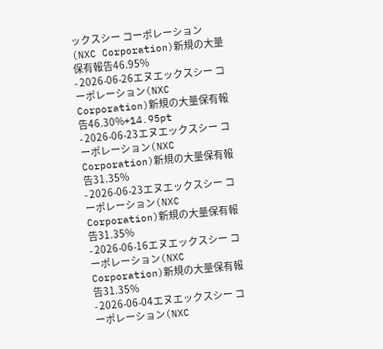ックスシー コーポレーション(NXC Corporation)新規の大量保有報告46.95%
- 2026-06-26エヌエックスシー コーポレーション(NXC Corporation)新規の大量保有報告46.30%+14.95pt
- 2026-06-23エヌエックスシー コーポレーション(NXC Corporation)新規の大量保有報告31.35%
- 2026-06-23エヌエックスシー コーポレーション(NXC Corporation)新規の大量保有報告31.35%
- 2026-06-16エヌエックスシー コーポレーション(NXC Corporation)新規の大量保有報告31.35%
- 2026-06-04エヌエックスシー コーポレーション(NXC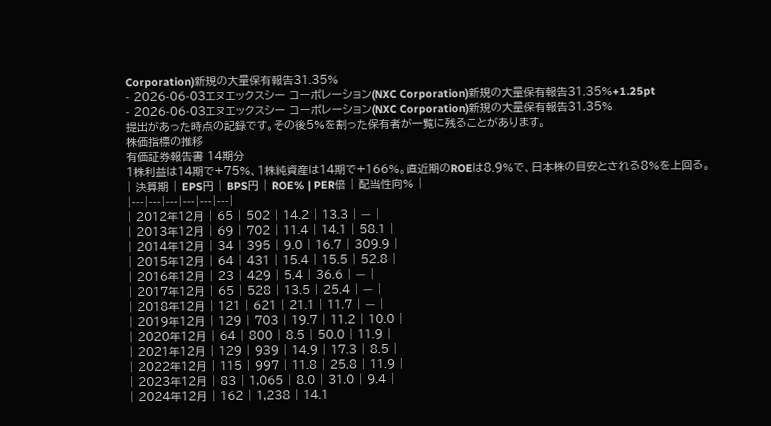Corporation)新規の大量保有報告31.35%
- 2026-06-03エヌエックスシー コーポレーション(NXC Corporation)新規の大量保有報告31.35%+1.25pt
- 2026-06-03エヌエックスシー コーポレーション(NXC Corporation)新規の大量保有報告31.35%
提出があった時点の記録です。その後5%を割った保有者が一覧に残ることがあります。
株価指標の推移
有価証券報告書 14期分
1株利益は14期で+75%、1株純資産は14期で+166%。直近期のROEは8.9%で、日本株の目安とされる8%を上回る。
| 決算期 | EPS円 | BPS円 | ROE% | PER倍 | 配当性向% |
|---|---|---|---|---|---|
| 2012年12月 | 65 | 502 | 14.2 | 13.3 | — |
| 2013年12月 | 69 | 702 | 11.4 | 14.1 | 58.1 |
| 2014年12月 | 34 | 395 | 9.0 | 16.7 | 309.9 |
| 2015年12月 | 64 | 431 | 15.4 | 15.5 | 52.8 |
| 2016年12月 | 23 | 429 | 5.4 | 36.6 | — |
| 2017年12月 | 65 | 528 | 13.5 | 25.4 | — |
| 2018年12月 | 121 | 621 | 21.1 | 11.7 | — |
| 2019年12月 | 129 | 703 | 19.7 | 11.2 | 10.0 |
| 2020年12月 | 64 | 800 | 8.5 | 50.0 | 11.9 |
| 2021年12月 | 129 | 939 | 14.9 | 17.3 | 8.5 |
| 2022年12月 | 115 | 997 | 11.8 | 25.8 | 11.9 |
| 2023年12月 | 83 | 1,065 | 8.0 | 31.0 | 9.4 |
| 2024年12月 | 162 | 1,238 | 14.1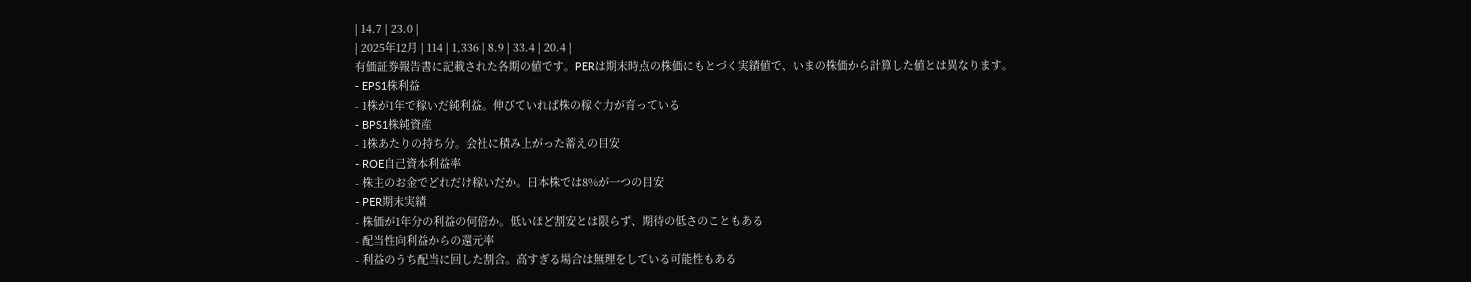| 14.7 | 23.0 |
| 2025年12月 | 114 | 1,336 | 8.9 | 33.4 | 20.4 |
有価証券報告書に記載された各期の値です。PERは期末時点の株価にもとづく実績値で、いまの株価から計算した値とは異なります。
- EPS1株利益
- 1株が1年で稼いだ純利益。伸びていれば株の稼ぐ力が育っている
- BPS1株純資産
- 1株あたりの持ち分。会社に積み上がった蓄えの目安
- ROE自己資本利益率
- 株主のお金でどれだけ稼いだか。日本株では8%が一つの目安
- PER期末実績
- 株価が1年分の利益の何倍か。低いほど割安とは限らず、期待の低さのこともある
- 配当性向利益からの還元率
- 利益のうち配当に回した割合。高すぎる場合は無理をしている可能性もある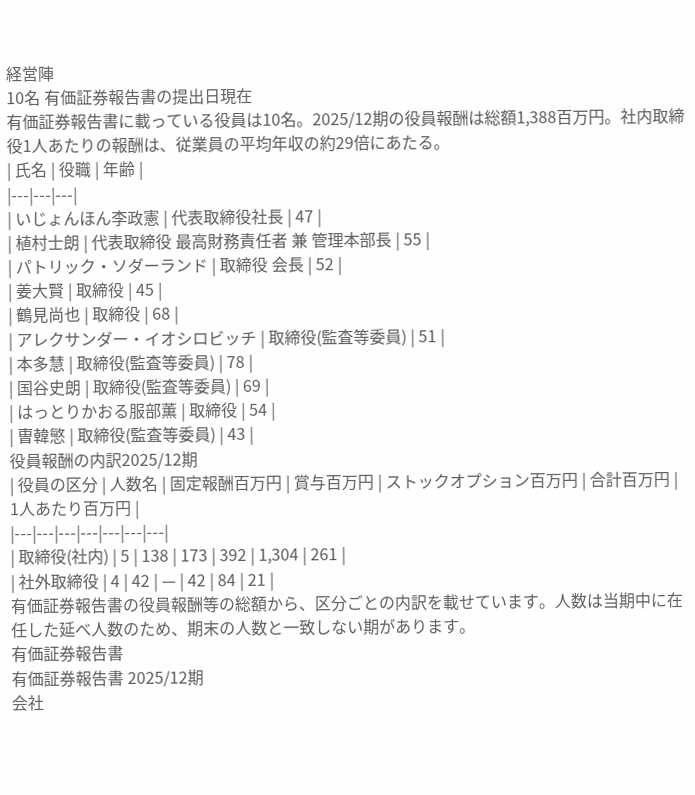経営陣
10名 有価証券報告書の提出日現在
有価証券報告書に載っている役員は10名。2025/12期の役員報酬は総額1,388百万円。社内取締役1人あたりの報酬は、従業員の平均年収の約29倍にあたる。
| 氏名 | 役職 | 年齢 |
|---|---|---|
| いじょんほん李政憲 | 代表取締役社長 | 47 |
| 植村士朗 | 代表取締役 最高財務責任者 兼 管理本部長 | 55 |
| パトリック・ソダーランド | 取締役 会長 | 52 |
| 姜大賢 | 取締役 | 45 |
| 鶴見尚也 | 取締役 | 68 |
| アレクサンダー・イオシロビッチ | 取締役(監査等委員) | 51 |
| 本多慧 | 取締役(監査等委員) | 78 |
| 国谷史朗 | 取締役(監査等委員) | 69 |
| はっとりかおる服部薫 | 取締役 | 54 |
| 曺韓慜 | 取締役(監査等委員) | 43 |
役員報酬の内訳2025/12期
| 役員の区分 | 人数名 | 固定報酬百万円 | 賞与百万円 | ストックオプション百万円 | 合計百万円 | 1人あたり百万円 |
|---|---|---|---|---|---|---|
| 取締役(社内) | 5 | 138 | 173 | 392 | 1,304 | 261 |
| 社外取締役 | 4 | 42 | — | 42 | 84 | 21 |
有価証券報告書の役員報酬等の総額から、区分ごとの内訳を載せています。人数は当期中に在任した延べ人数のため、期末の人数と一致しない期があります。
有価証券報告書
有価証券報告書 2025/12期
会社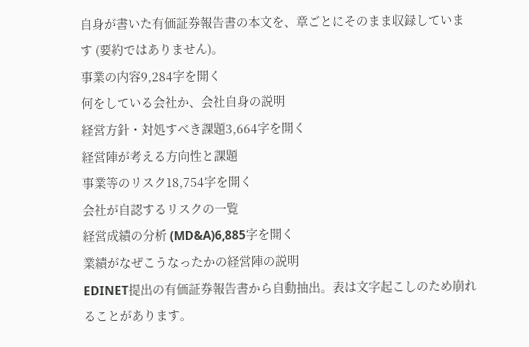自身が書いた有価証券報告書の本文を、章ごとにそのまま収録しています (要約ではありません)。
事業の内容9,284字を開く
何をしている会社か、会社自身の説明
経営方針・対処すべき課題3,664字を開く
経営陣が考える方向性と課題
事業等のリスク18,754字を開く
会社が自認するリスクの一覧
経営成績の分析 (MD&A)6,885字を開く
業績がなぜこうなったかの経営陣の説明
EDINET提出の有価証券報告書から自動抽出。表は文字起こしのため崩れることがあります。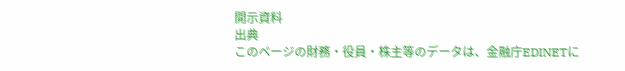開示資料
出典
このページの財務・役員・株主等のデータは、金融庁EDINETに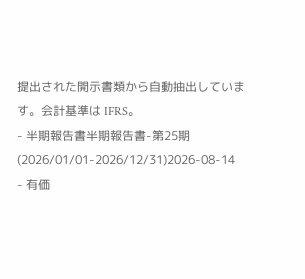提出された開示書類から自動抽出しています。会計基準は IFRS。
- 半期報告書半期報告書-第25期(2026/01/01-2026/12/31)2026-08-14
- 有価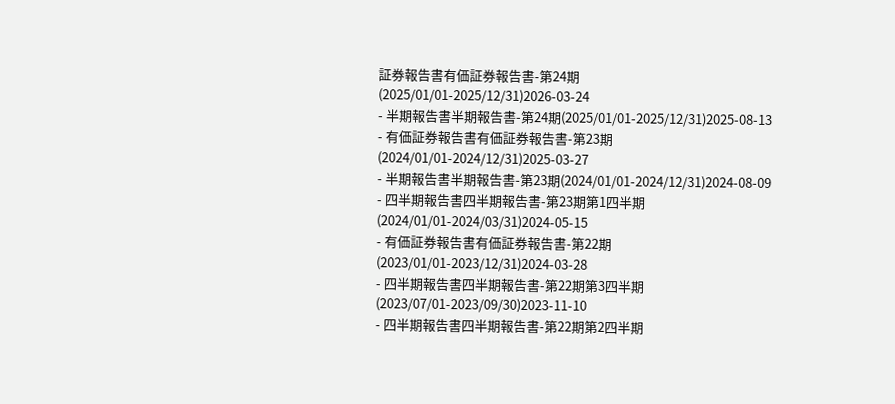証券報告書有価証券報告書-第24期(2025/01/01-2025/12/31)2026-03-24
- 半期報告書半期報告書-第24期(2025/01/01-2025/12/31)2025-08-13
- 有価証券報告書有価証券報告書-第23期(2024/01/01-2024/12/31)2025-03-27
- 半期報告書半期報告書-第23期(2024/01/01-2024/12/31)2024-08-09
- 四半期報告書四半期報告書-第23期第1四半期(2024/01/01-2024/03/31)2024-05-15
- 有価証券報告書有価証券報告書-第22期(2023/01/01-2023/12/31)2024-03-28
- 四半期報告書四半期報告書-第22期第3四半期(2023/07/01-2023/09/30)2023-11-10
- 四半期報告書四半期報告書-第22期第2四半期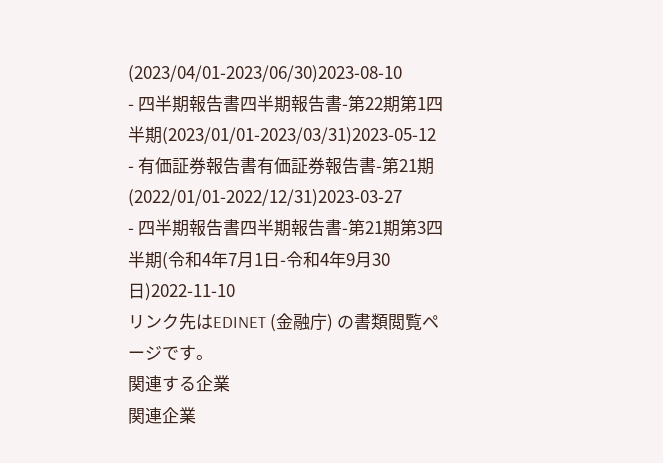(2023/04/01-2023/06/30)2023-08-10
- 四半期報告書四半期報告書-第22期第1四半期(2023/01/01-2023/03/31)2023-05-12
- 有価証券報告書有価証券報告書-第21期(2022/01/01-2022/12/31)2023-03-27
- 四半期報告書四半期報告書-第21期第3四半期(令和4年7月1日-令和4年9月30日)2022-11-10
リンク先はEDINET (金融庁) の書類閲覧ページです。
関連する企業
関連企業